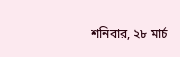শনিবার, ২৮ মার্চ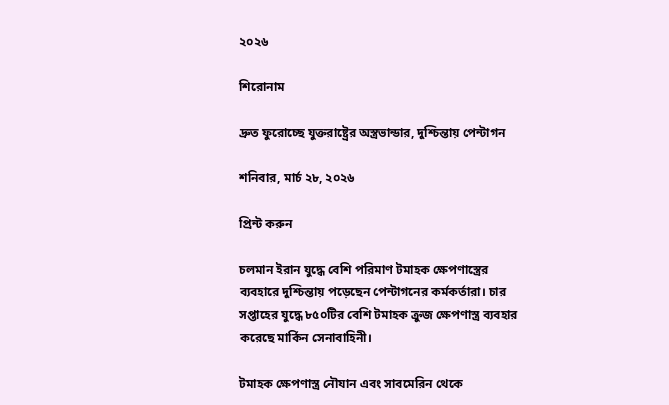২০২৬

শিরোনাম

দ্রুত ফুরোচ্ছে যুক্তরাষ্ট্রের অস্ত্রভান্ডার, দুশ্চিন্তায় পেন্টাগন

শনিবার, মার্চ ২৮, ২০২৬

প্রিন্ট করুন

চলমান ইরান যুদ্ধে বেশি পরিমাণ টমাহক ক্ষেপণাস্ত্রের ব্যবহারে দুশ্চিন্তায় পড়েছেন পেন্টাগনের কর্মকর্তারা। চার সপ্তাহের যুদ্ধে ৮৫০টির বেশি টমাহক ক্রুজ ক্ষেপণাস্ত্র ব্যবহার করেছে মার্কিন সেনাবাহিনী।

টমাহক ক্ষেপণাস্ত্র নৌযান এবং সাবমেরিন থেকে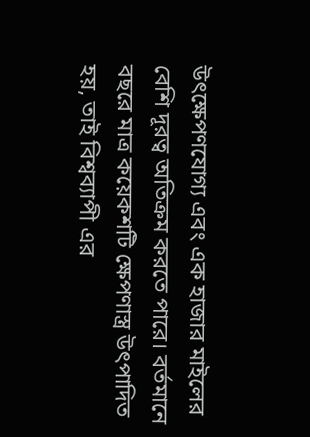উৎক্ষেপণযোগ্য এবং এক হাজার মাইলের বেশি দূরত্ব অতিক্রম করতে পারে। বর্তমানে বছরে মাত্র কয়েকশটি ক্ষেপণাস্ত্র উৎপাদিত হয়, তাই বিশ্বব্যাপী এর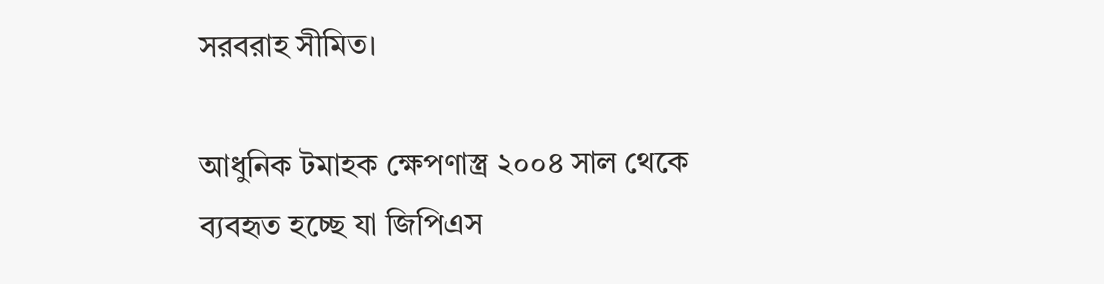সরবরাহ সীমিত।

আধুনিক টমাহক ক্ষেপণাস্ত্র ২০০৪ সাল থেকে ব্যবহৃত হচ্ছে যা জিপিএস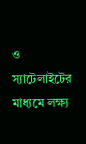ও স্যাটেলাইটের মাধ্যমে লক্ষ্য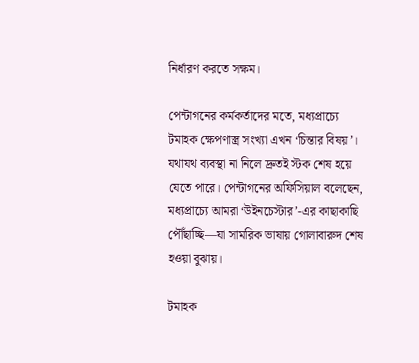নির্ধারণ করতে সক্ষম।

পেন্টাগনের কর্মকর্তাদের মতে, মধ্যপ্রাচ্যে টমাহক ক্ষেপণাস্ত্র সংখ্যা এখন ‘চিন্তার বিষয়’। যথাযথ ব্যবস্থা না নিলে দ্রুতই স্টক শেষ হয়ে যেতে পারে। পেন্টাগনের অফিসিয়াল বলেছেন, মধ্যপ্রাচ্যে আমরা ‘উইনচেস্টার’-এর কাছাকাছি পৌঁছাচ্ছি—যা সামরিক ভাষায় গোলাবারুদ শেষ হওয়া বুঝায়।

টমাহক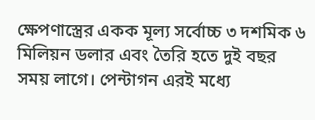ক্ষেপণাস্ত্রের একক মূল্য সর্বোচ্চ ৩ দশমিক ৬ মিলিয়ন ডলার এবং তৈরি হতে দুই বছর সময় লাগে। পেন্টাগন এরই মধ্যে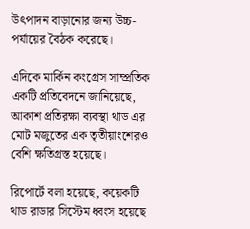উৎপাদন বাড়ানোর জন্য উচ্চ-পর্যায়ের বৈঠক করেছে।

এদিকে মার্কিন কংগ্রেস সাম্প্রতিক একটি প্রতিবেদনে জানিয়েছে, আকাশ প্রতিরক্ষা ব্যবস্থা থাড এর মোট মজুতের এক তৃতীয়াংশেরও বেশি ক্ষতিগ্রস্ত হয়েছে।

রিপোর্টে বলা হয়েছে, কয়েকটি থাড রাডার সিস্টেম ধ্বংস হয়েছে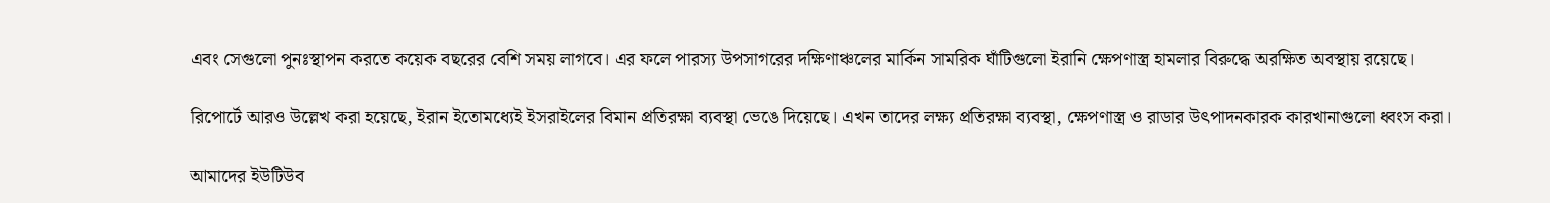এবং সেগুলো পুনঃস্থাপন করতে কয়েক বছরের বেশি সময় লাগবে। এর ফলে পারস্য উপসাগরের দক্ষিণাঞ্চলের মার্কিন সামরিক ঘাঁটিগুলো ইরানি ক্ষেপণাস্ত্র হামলার বিরুদ্ধে অরক্ষিত অবস্থায় রয়েছে।

রিপোর্টে আরও উল্লেখ করা হয়েছে, ইরান ইতোমধ্যেই ইসরাইলের বিমান প্রতিরক্ষা ব্যবস্থা ভেঙে দিয়েছে। এখন তাদের লক্ষ্য প্রতিরক্ষা ব্যবস্থা, ক্ষেপণাস্ত্র ও রাডার উৎপাদনকারক কারখানাগুলো ধ্বংস করা।

আমাদের ইউটিউব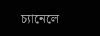চ্যানেলে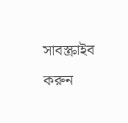সাবস্ক্রাইব করুন